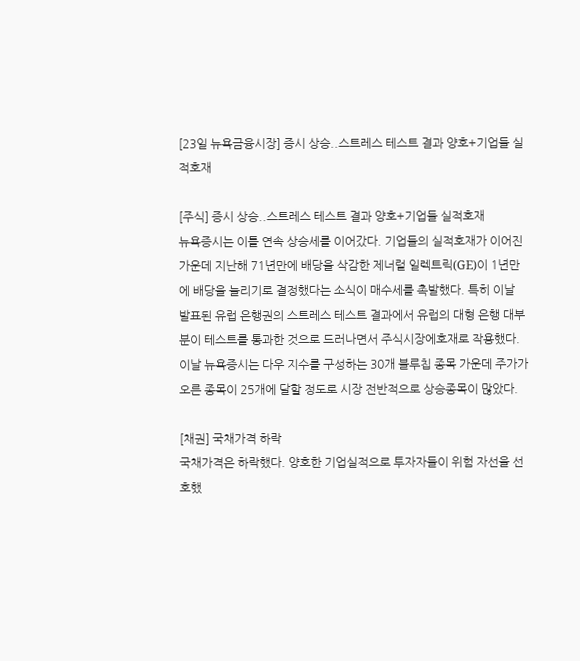[23일 뉴욕금융시장] 증시 상승..스트레스 테스트 결과 양호+기업들 실적호재

[주식] 증시 상승..스트레스 테스트 결과 양호+기업들 실적호재
뉴욕증시는 이틀 연속 상승세를 이어갔다. 기업들의 실적호재가 이어진 가운데 지난해 71년만에 배당을 삭감한 제너럴 일렉트릭(GE)이 1년만에 배당을 늘리기로 결정했다는 소식이 매수세를 촉발했다. 특히 이날 발표된 유럽 은행권의 스트레스 테스트 결과에서 유럽의 대형 은행 대부분이 테스트를 통과한 것으로 드러나면서 주식시장에호재로 작용했다. 이날 뉴욕증시는 다우 지수를 구성하는 30개 블루칩 종목 가운데 주가가 오른 종목이 25개에 달할 정도로 시장 전반적으로 상승종목이 많았다.

[채권] 국채가격 하락
국채가격은 하락했다. 양호한 기업실적으로 투자자들이 위험 자선을 선호했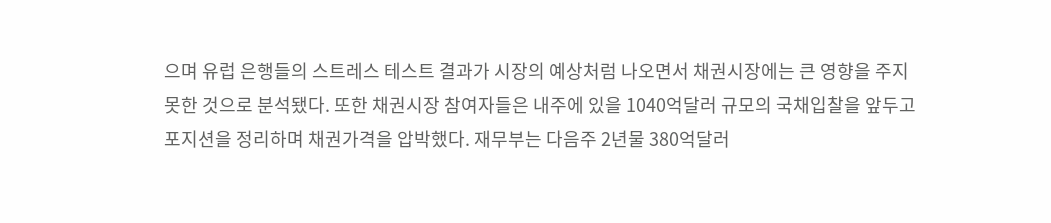으며 유럽 은행들의 스트레스 테스트 결과가 시장의 예상처럼 나오면서 채권시장에는 큰 영향을 주지 못한 것으로 분석됐다. 또한 채권시장 참여자들은 내주에 있을 1040억달러 규모의 국채입찰을 앞두고 포지션을 정리하며 채권가격을 압박했다. 재무부는 다음주 2년물 380억달러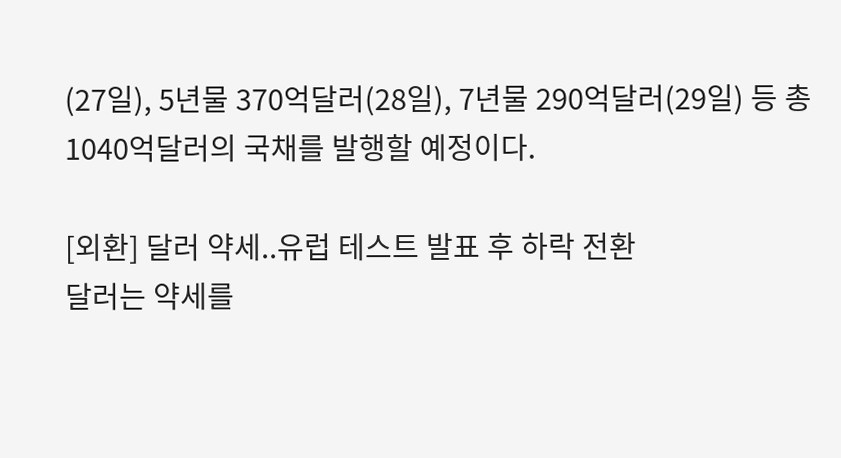(27일), 5년물 370억달러(28일), 7년물 290억달러(29일) 등 총 1040억달러의 국채를 발행할 예정이다.

[외환] 달러 약세..유럽 테스트 발표 후 하락 전환
달러는 약세를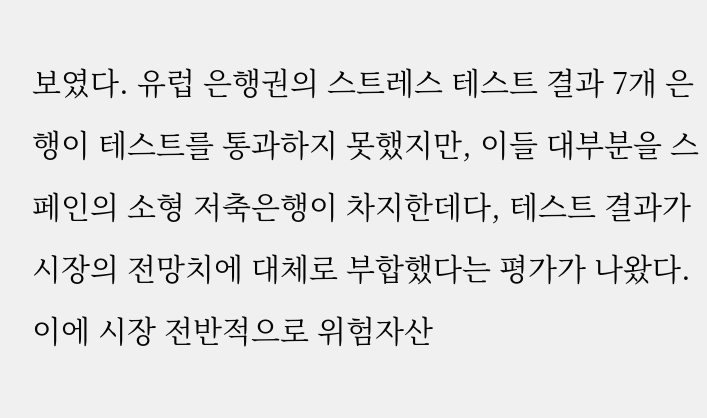보였다. 유럽 은행권의 스트레스 테스트 결과 7개 은행이 테스트를 통과하지 못했지만, 이들 대부분을 스페인의 소형 저축은행이 차지한데다, 테스트 결과가 시장의 전망치에 대체로 부합했다는 평가가 나왔다. 이에 시장 전반적으로 위험자산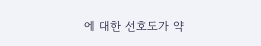에 대한 선호도가 약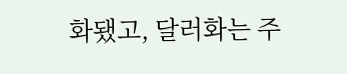화됐고, 달러화는 주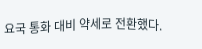요국 통화 대비 약세로 전환했다.